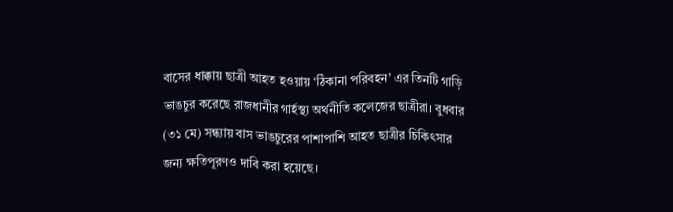বাসের ধাক্কায় ছাত্রী আহত হওয়ায় ‘ঠিকানা পরিবহন’ এর তিনটি গাড়ি ভাঙচুর করেছে রাজধানীর গার্হস্থ্য অর্থনীতি কলেজের ছাত্রীরা। বুধবার (৩১ মে) সন্ধ্যায় বাস ভাঙচুরের পাশাপাশি আহত ছাত্রীর চিকিৎসার জন্য ক্ষতিপূরণও দাবি করা হয়েছে।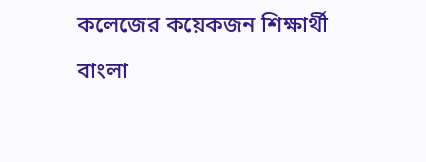কলেজের কয়েকজন শিক্ষার্থী বাংলা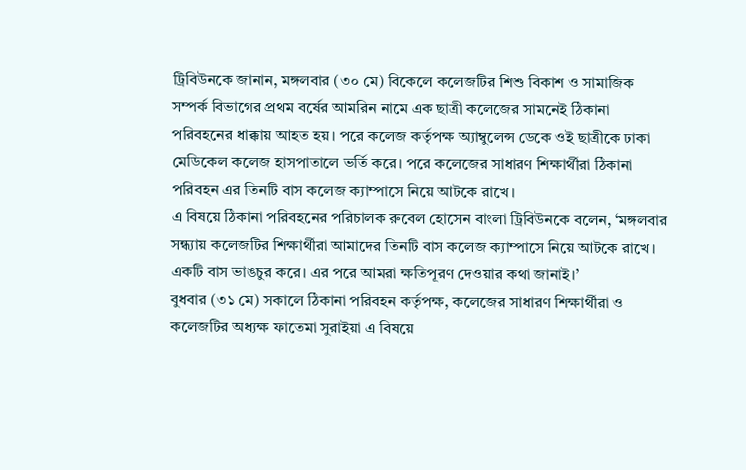ট্রিবিউনকে জানান, মঙ্গলবার (৩০ মে) বিকেলে কলেজটির শিশু বিকাশ ও সামাজিক সম্পর্ক বিভাগের প্রথম বর্ষের আমরিন নামে এক ছাত্রী কলেজের সামনেই ঠিকানা পরিবহনের ধাক্কায় আহত হয়। পরে কলেজ কর্তৃপক্ষ অ্যাম্বুলেন্স ডেকে ওই ছাত্রীকে ঢাকা মেডিকেল কলেজ হাসপাতালে ভর্তি করে। পরে কলেজের সাধারণ শিক্ষার্থীরা ঠিকানা পরিবহন এর তিনটি বাস কলেজ ক্যাম্পাসে নিয়ে আটকে রাখে।
এ বিষয়ে ঠিকানা পরিবহনের পরিচালক রুবেল হোসেন বাংলা ট্রিবিউনকে বলেন, ‘মঙ্গলবার সন্ধ্যায় কলেজটির শিক্ষার্থীরা আমাদের তিনটি বাস কলেজ ক্যাম্পাসে নিয়ে আটকে রাখে। একটি বাস ভাঙচুর করে। এর পরে আমরা ক্ষতিপূরণ দেওয়ার কথা জানাই।’
বুধবার (৩১ মে) সকালে ঠিকানা পরিবহন কর্তৃপক্ষ, কলেজের সাধারণ শিক্ষার্থীরা ও কলেজটির অধ্যক্ষ ফাতেমা সুরাইয়া এ বিষয়ে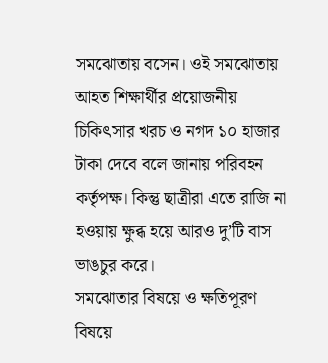সমঝোতায় বসেন। ওই সমঝোতায় আহত শিক্ষার্থীর প্রয়োজনীয় চিকিৎসার খরচ ও নগদ ১০ হাজার টাকা দেবে বলে জানায় পরিবহন কর্তৃপক্ষ। কিন্তু ছাত্রীরা এতে রাজি না হওয়ায় ক্ষুব্ধ হয়ে আরও দু’টি বাস ভাঙচুর করে।
সমঝোতার বিষয়ে ও ক্ষতিপূরণ বিষয়ে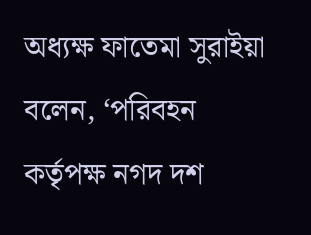অধ্যক্ষ ফাতেমা সুরাইয়া বলেন, ‘পরিবহন কর্তৃপক্ষ নগদ দশ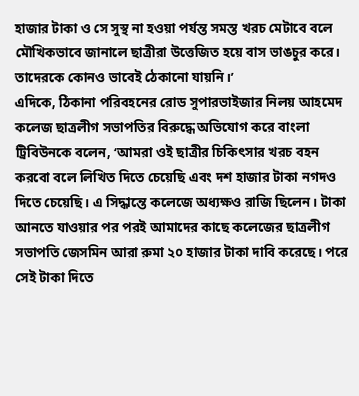হাজার টাকা ও সে সুস্থ না হওয়া পর্যন্ত সমস্ত খরচ মেটাবে বলে মৌখিকভাবে জানালে ছাত্রীরা উত্তেজিত হয়ে বাস ভাঙচুর করে। তাদেরকে কোনও ভাবেই ঠেকানো যায়নি।’
এদিকে, ঠিকানা পরিবহনের রোড সুপারভাইজার নিলয় আহমেদ কলেজ ছাত্রলীগ সভাপতির বিরুদ্ধে অভিযোগ করে বাংলা ট্রিবিউনকে বলেন, ‘আমরা ওই ছাত্রীর চিকিৎসার খরচ বহন করবো বলে লিখিত দিতে চেয়েছি এবং দশ হাজার টাকা নগদও দিতে চেয়েছি। এ সিদ্ধান্তে কলেজে অধ্যক্ষও রাজি ছিলেন। টাকা আনতে যাওয়ার পর পরই আমাদের কাছে কলেজের ছাত্রলীগ সভাপতি জেসমিন আরা রুমা ২০ হাজার টাকা দাবি করেছে। পরে সেই টাকা দিতে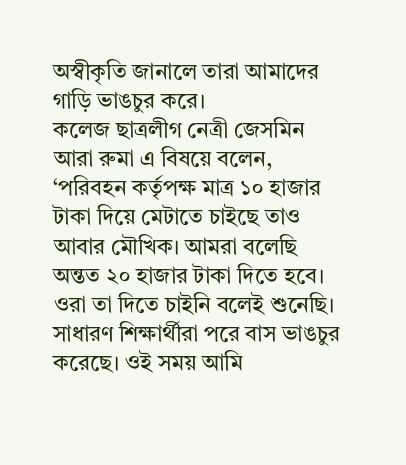অস্বীকৃতি জানালে তারা আমাদের গাড়ি ভাঙচুর করে।
কলেজ ছাত্রলীগ নেত্রী জেসমিন আরা রুমা এ বিষয়ে বলেন, ‘পরিবহন কর্তৃপক্ষ মাত্র ১০ হাজার টাকা দিয়ে মেটাতে চাইছে তাও আবার মৌখিক। আমরা বলেছি অন্তত ২০ হাজার টাকা দিতে হবে। ওরা তা দিতে চাইনি বলেই শুনেছি। সাধারণ শিক্ষার্থীরা পরে বাস ভাঙচুর করেছে। ওই সময় আমি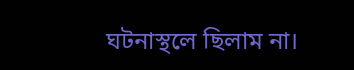ঘটনাস্থলে ছিলাম না।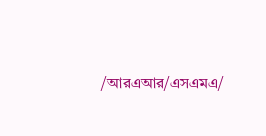/আরএআর/এসএমএ/